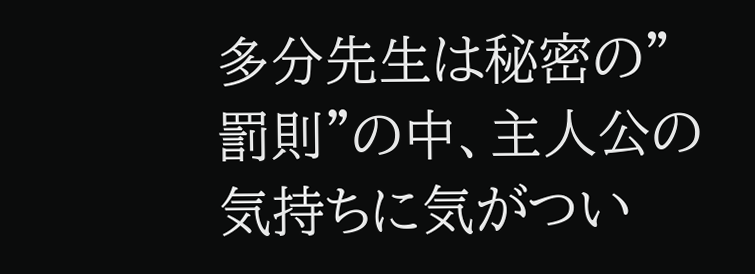多分先生は秘密の"罰則"の中、主人公の気持ちに気がつい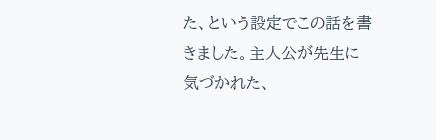た、という設定でこの話を書きました。主人公が先生に気づかれた、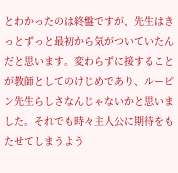とわかったのは終盤ですが、先生はきっとずっと最初から気がついていたんだと思います。変わらずに接することが教師としてのけじめであり、ルーピン先生らしさなんじゃないかと思いました。それでも時々主人公に期待をもたせてしまうよう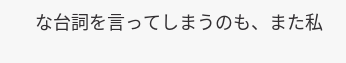な台詞を言ってしまうのも、また私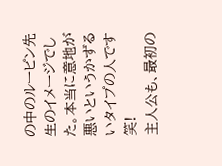の中のルーピン先生のイメージでした。本当に意地が悪いというかずるいタイプの人です笑!
主人公も、最初の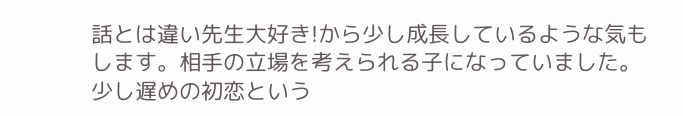話とは違い先生大好き!から少し成長しているような気もします。相手の立場を考えられる子になっていました。少し遅めの初恋という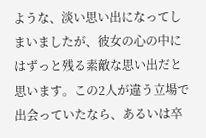ような、淡い思い出になってしまいましたが、彼女の心の中にはずっと残る素敵な思い出だと思います。この2人が違う立場で出会っていたなら、あるいは卒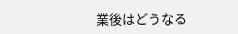業後はどうなる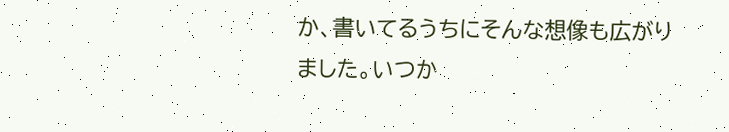か、書いてるうちにそんな想像も広がりました。いつか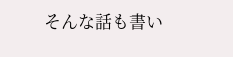そんな話も書い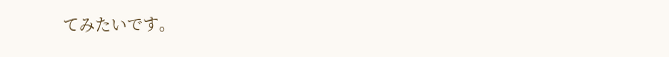てみたいです。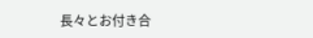長々とお付き合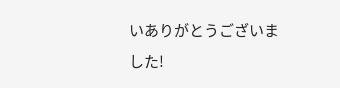いありがとうございました!